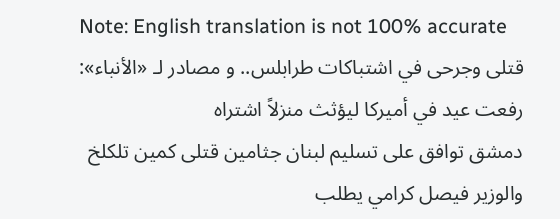Note: English translation is not 100% accurate
قتلى وجرحى في اشتباكات طرابلس.. و مصادر لـ «الأنباء»: رفعت عيد في أميركا ليؤثث منزلاً اشتراه
دمشق توافق على تسليم لبنان جثامين قتلى كمين تلكلخ والوزير فيصل كرامي يطلب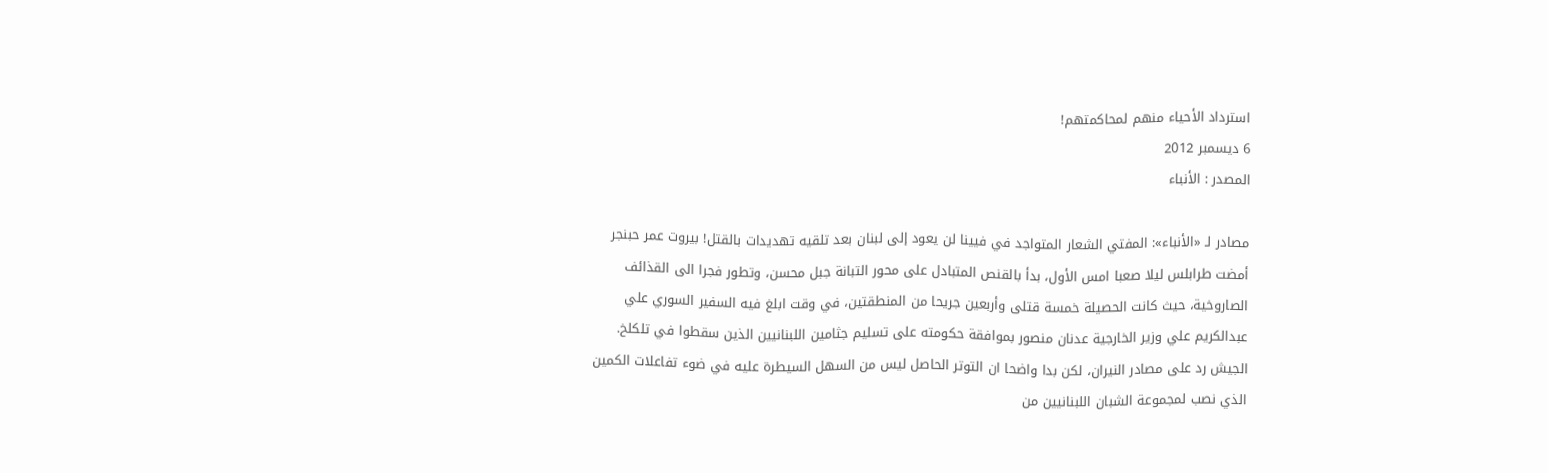استرداد الأحياء منهم لمحاكمتهم!
6 ديسمبر 2012
المصدر : الأنباء

مصادر لـ «الأنباء»: المفتي الشعار المتواجد في فيينا لن يعود إلى لبنان بعد تلقيه تهديدات بالقتل! بيروت عمر حبنجر
أمضت طرابلس ليلا صعبا امس الأول، بدأ بالقنص المتبادل على محور التبانة جبل محسن، وتطور فجرا الى القذائف الصاروخية، حيث كانت الحصيلة خمسة قتلى وأربعين جريحا من المنطقتين، في وقت ابلغ فيه السفير السوري علي عبدالكريم علي وزير الخارجية عدنان منصور بموافقة حكومته على تسليم جثامين اللبنانيين الذين سقطوا في تلكلخ.
الجيش رد على مصادر النيران، لكن بدا واضحا ان التوتر الحاصل ليس من السهل السيطرة عليه في ضوء تفاعلات الكمين الذي نصب لمجموعة الشبان اللبنانيين من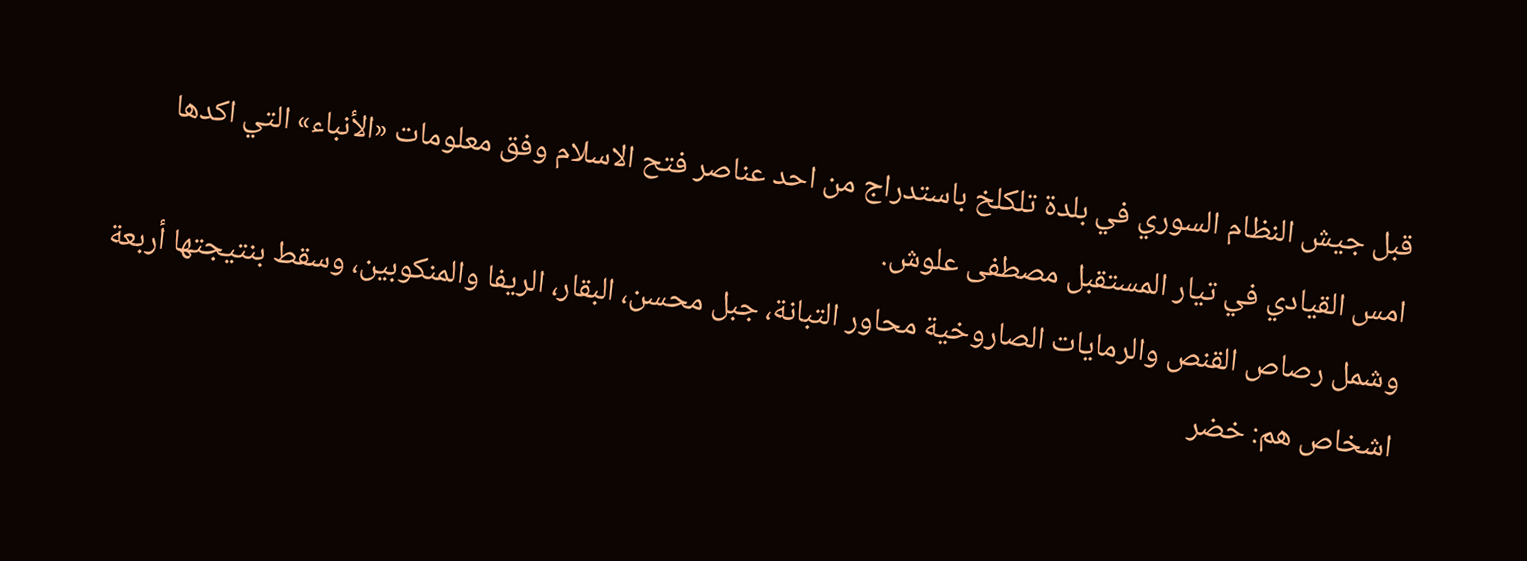قبل جيش النظام السوري في بلدة تلكلخ باستدراج من احد عناصر فتح الاسلام وفق معلومات «الأنباء» التي اكدها امس القيادي في تيار المستقبل مصطفى علوش.
وشمل رصاص القنص والرمايات الصاروخية محاور التبانة، جبل محسن، البقار، الريفا والمنكوبين، وسقط بنتيجتها أربعة اشخاص هم: خضر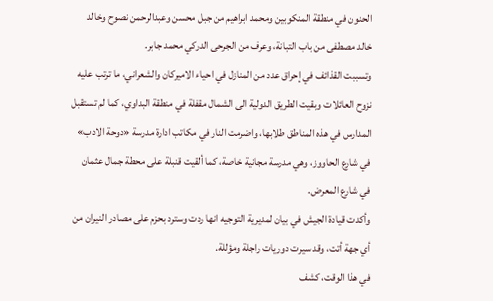الحنون في منطقة المنكوبين ومحمد ابراهيم من جبل محسن وعبدالرحمن نصوح وخالد خالد مصطفى من باب التبانة، وعرف من الجرحى الدركي محمد جابر.
وتسببت القذائف في إحراق عدد من المنازل في احياء الاميركان والشعراني، ما ترتب عليه نزوح العائلات وبقيت الطريق الدولية الى الشمال مقفلة في منطقة البداوي، كما لم تستقبل المدارس في هذه المناطق طلابها، واضرمت النار في مكاتب ادارة مدرسة «دوحة الادب» في شارع الحاووز، وهي مدرسة مجانية خاصة، كما ألقيت قنبلة على محطة جمال عثمان في شارع المعرض.
وأكدت قيادة الجيش في بيان لمديرية التوجيه انها ردت وسترد بحزم على مصادر النيران من أي جهة أتت، وقد سيرت دوريات راجلة ومؤللة.
في هذا الوقت، كشف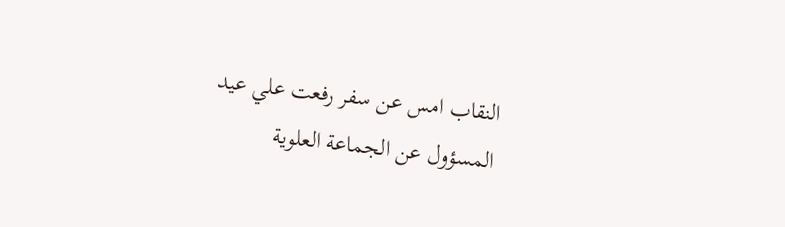النقاب امس عن سفر رفعت علي عيد المسؤول عن الجماعة العلوية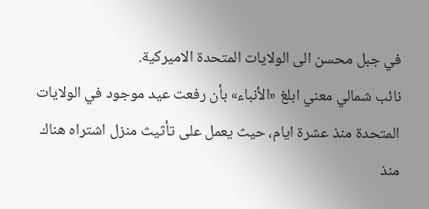في جبل محسن الى الولايات المتحدة الاميركية.
نائب شمالي معني ابلغ «الأنباء» بأن رفعت عيد موجود في الولايات المتحدة منذ عشرة ايام، حيث يعمل على تأثيث منزل اشتراه هناك منذ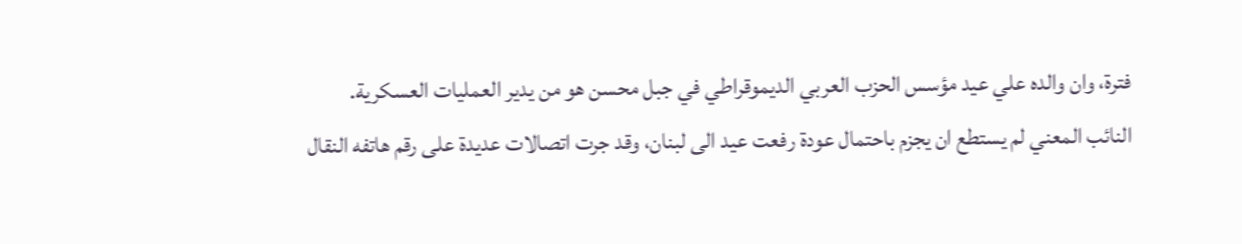فترة، وان والده علي عيد مؤسس الحزب العربي الديموقراطي في جبل محسن هو من يدير العمليات العسكرية.
النائب المعني لم يستطع ان يجزم باحتمال عودة رفعت عيد الى لبنان، وقد جرت اتصالات عديدة على رقم هاتفه النقال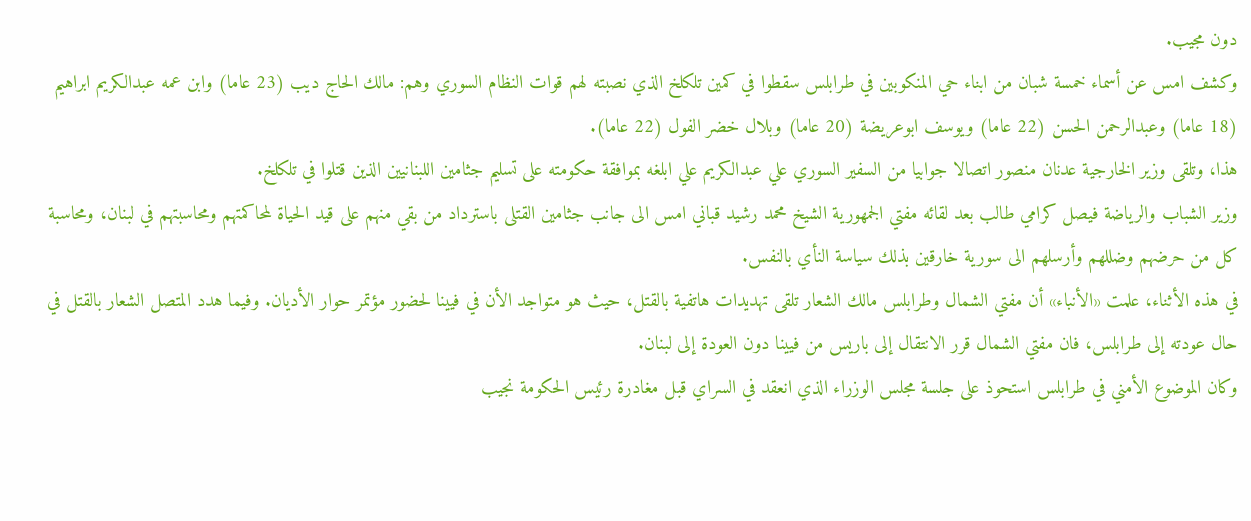دون مجيب.
وكشف امس عن أسماء خمسة شبان من ابناء حي المنكوبين في طرابلس سقطوا في كمين تلكلخ الذي نصبته لهم قوات النظام السوري وهم: مالك الحاج ديب (23 عاما) وابن عمه عبدالكريم ابراهيم (18 عاما) وعبدالرحمن الحسن (22 عاما) ويوسف ابوعريضة (20 عاما) وبلال خضر الفول (22 عاما).
هذا، وتلقى وزير الخارجية عدنان منصور اتصالا جوابيا من السفير السوري علي عبدالكريم علي ابلغه بموافقة حكومته على تسليم جثامين اللبنانيين الذين قتلوا في تلكلخ.
وزير الشباب والرياضة فيصل كرامي طالب بعد لقائه مفتي الجمهورية الشيخ محمد رشيد قباني امس الى جانب جثامين القتلى باسترداد من بقي منهم على قيد الحياة لمحاكمتهم ومحاسبتهم في لبنان، ومحاسبة كل من حرضهم وضللهم وأرسلهم الى سورية خارقين بذلك سياسة النأي بالنفس.
في هذه الأثناء، علمت «الأنباء» أن مفتي الشمال وطرابلس مالك الشعار تلقى تهديدات هاتفية بالقتل، حيث هو متواجد الأن في فيينا لحضور مؤتمر حوار الأديان. وفيما هدد المتصل الشعار بالقتل في حال عودته إلى طرابلس، فان مفتي الشمال قرر الانتقال إلى باريس من فيينا دون العودة إلى لبنان.
وكان الموضوع الأمني في طرابلس استحوذ على جلسة مجلس الوزراء الذي انعقد في السراي قبل مغادرة رئيس الحكومة نجيب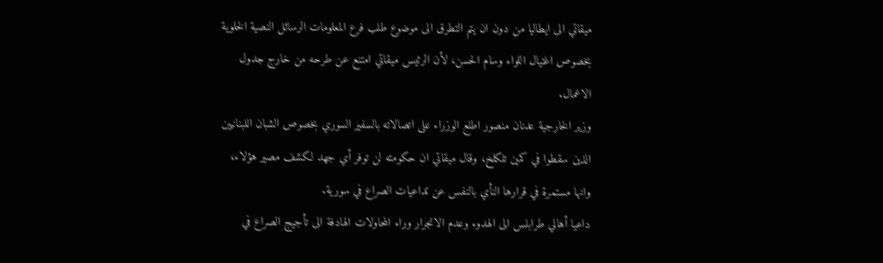ميقاتي الى ايطاليا من دون ان يتم التطرق الى موضوع طلب فرع المعلومات الرسائل النصية الخلوية بخصوص اغتيال اللواء وسام الحسن، لأن الرئيس ميقاتي امتنع عن طرحه من خارج جدول الاعمال.
وزير الخارجية عدنان منصور اطلع الوزراء على اتصالاته بالسفير السوري بخصوص الشبان اللبنانيين الذين سقطوا في كمين تلكلخ، وقال ميقاتي ان حكومته لن توفر أي جهد لكشف مصير هؤلاء، وانها مستمرة في قرارها النأي بالنفس عن تداعيات الصراع في سورية.
داعيا أهالي طرابلس الى الهدوء وعدم الانجرار وراء المحاولات الهادفة الى تأجيج الصراع في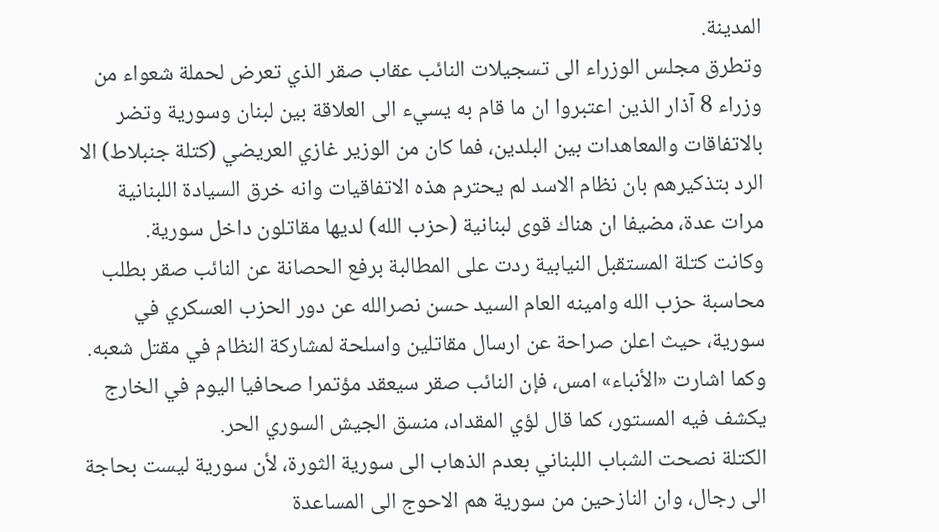المدينة.
وتطرق مجلس الوزراء الى تسجيلات النائب عقاب صقر الذي تعرض لحملة شعواء من وزراء 8 آذار الذين اعتبروا ان ما قام به يسيء الى العلاقة بين لبنان وسورية وتضر بالاتفاقات والمعاهدات بين البلدين، فما كان من الوزير غازي العريضي (كتلة جنبلاط) الا الرد بتذكيرهم بان نظام الاسد لم يحترم هذه الاتفاقيات وانه خرق السيادة اللبنانية مرات عدة، مضيفا ان هناك قوى لبنانية (حزب الله) لديها مقاتلون داخل سورية.
وكانت كتلة المستقبل النيابية ردت على المطالبة برفع الحصانة عن النائب صقر بطلب محاسبة حزب الله وامينه العام السيد حسن نصرالله عن دور الحزب العسكري في سورية، حيث اعلن صراحة عن ارسال مقاتلين واسلحة لمشاركة النظام في مقتل شعبه.
وكما اشارت «الأنباء» امس، فإن النائب صقر سيعقد مؤتمرا صحافيا اليوم في الخارج يكشف فيه المستور، كما قال لؤي المقداد، منسق الجيش السوري الحر.
الكتلة نصحت الشباب اللبناني بعدم الذهاب الى سورية الثورة، لأن سورية ليست بحاجة الى رجال، وان النازحين من سورية هم الاحوج الى المساعدة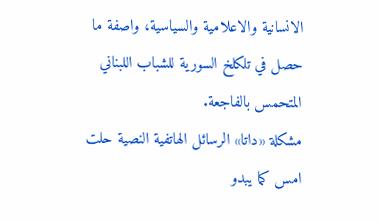الانسانية والاعلامية والسياسية، واصفة ما حصل في تلكلخ السورية للشباب اللبناني المتحمس بالفاجعة.
مشكلة «داتا» الرسائل الهاتفية النصية حلت امس كما يبدو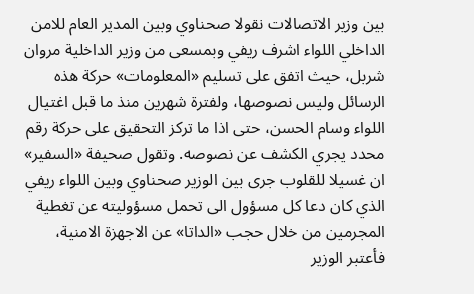بين وزير الاتصالات نقولا صحناوي وبين المدير العام للامن الداخلي اللواء اشرف ريفي وبمسعى من وزير الداخلية مروان شربل، حيث اتفق على تسليم «المعلومات» حركة هذه الرسائل وليس نصوصها، ولفترة شهرين منذ ما قبل اغتيال اللواء وسام الحسن، حتى اذا ما تركز التحقيق على حركة رقم محدد يجري الكشف عن نصوصه. وتقول صحيفة «السفير» ان غسيلا للقلوب جرى بين الوزير صحناوي وبين اللواء ريفي الذي كان دعا كل مسؤول الى تحمل مسؤوليته عن تغطية المجرمين من خلال حجب «الداتا» عن الاجهزة الامنية، فأعتبر الوزير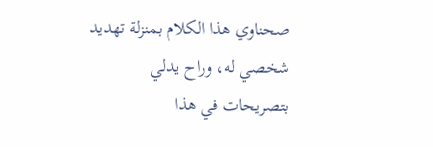صحناوي هذا الكلام بمنزلة تهديد شخصي له، وراح يدلي بتصريحات في هذا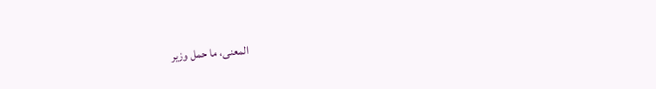المعنى، ما حمل وزير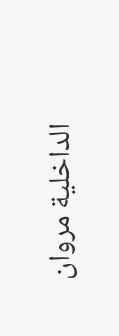الداخلية مروان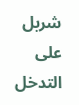شربل على التدخل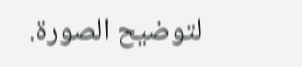لتوضيح الصورة.